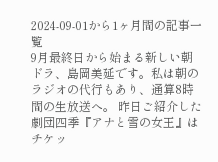2024-09-01から1ヶ月間の記事一覧
9月最終日から始まる新しい朝ドラ、島岡美延です。私は朝のラジオの代行もあり、通算8時間の生放送へ。 昨日ご紹介した劇団四季『アナと雪の女王』はチケッ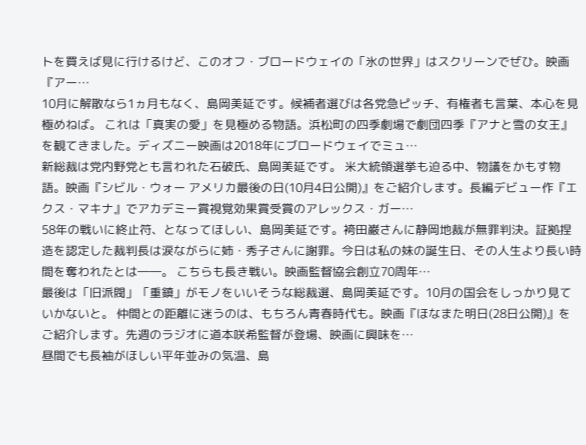トを買えば見に行けるけど、このオフ・ブロードウェイの「氷の世界」はスクリーンでぜひ。映画『アー…
10月に解散なら1ヵ月もなく、島岡美延です。候補者選びは各党急ピッチ、有権者も言葉、本心を見極めねば。 これは「真実の愛」を見極める物語。浜松町の四季劇場で劇団四季『アナと雪の女王』を観てきました。ディズニー映画は2018年にブロードウェイでミュ…
新総裁は党内野党とも言われた石破氏、島岡美延です。 米大統領選挙も迫る中、物議をかもす物語。映画『シビル・ウォー アメリカ最後の日(10月4日公開)』をご紹介します。長編デビュー作『エクス・マキナ』でアカデミー賞視覚効果賞受賞のアレックス・ガー…
58年の戦いに終止符、となってほしい、島岡美延です。袴田巌さんに静岡地裁が無罪判決。証拠捏造を認定した裁判長は涙ながらに姉・秀子さんに謝罪。今日は私の妹の誕生日、その人生より長い時間を奪われたとは――。 こちらも長き戦い。映画監督協会創立70周年…
最後は「旧派閥」「重鎮」がモノをいいそうな総裁選、島岡美延です。10月の国会をしっかり見ていかないと。 仲間との距離に迷うのは、もちろん青春時代も。映画『ほなまた明日(28日公開)』をご紹介します。先週のラジオに道本咲希監督が登場、映画に興味を…
昼間でも長袖がほしい平年並みの気温、島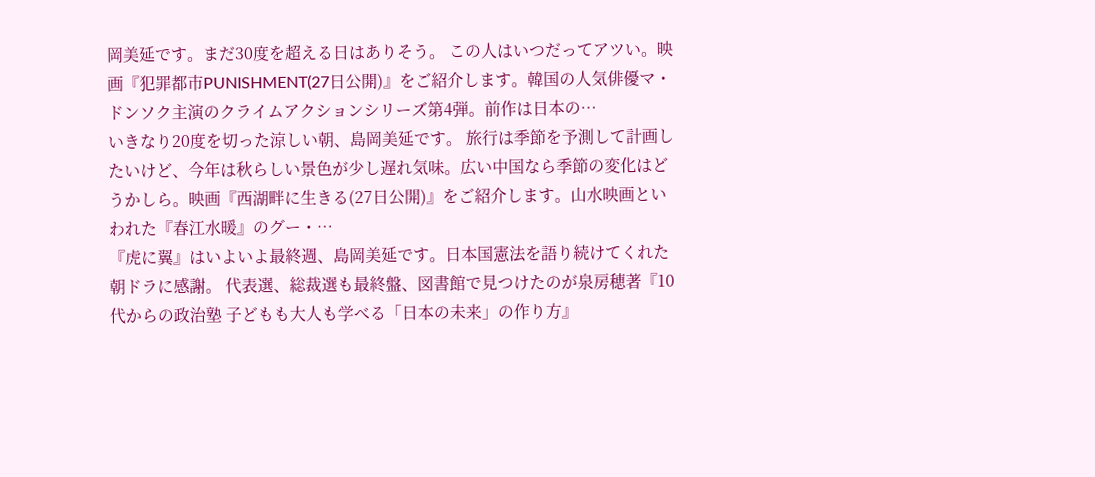岡美延です。まだ30度を超える日はありそう。 この人はいつだってアツい。映画『犯罪都市PUNISHMENT(27日公開)』をご紹介します。韓国の人気俳優マ・ドンソク主演のクライムアクションシリーズ第4弾。前作は日本の…
いきなり20度を切った涼しい朝、島岡美延です。 旅行は季節を予測して計画したいけど、今年は秋らしい景色が少し遅れ気味。広い中国なら季節の変化はどうかしら。映画『西湖畔に生きる(27日公開)』をご紹介します。山水映画といわれた『春江水暖』のグー・…
『虎に翼』はいよいよ最終週、島岡美延です。日本国憲法を語り続けてくれた朝ドラに感謝。 代表選、総裁選も最終盤、図書館で見つけたのが泉房穂著『10代からの政治塾 子どもも大人も学べる「日本の未来」の作り方』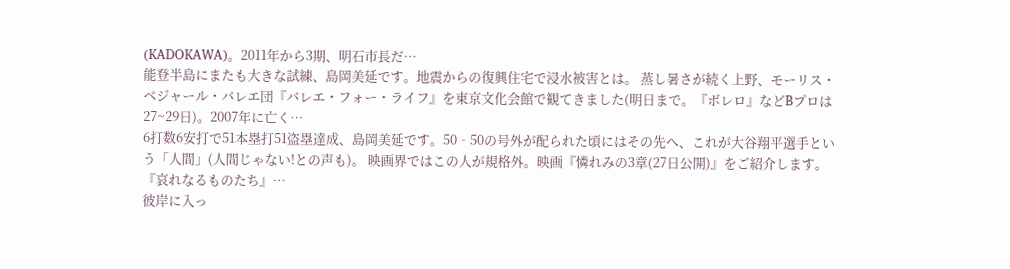(KADOKAWA)。2011年から3期、明石市長だ…
能登半島にまたも大きな試練、島岡美延です。地震からの復興住宅で浸水被害とは。 蒸し暑さが続く上野、モーリス・ベジャール・バレエ団『バレエ・フォー・ライフ』を東京文化会館で観てきました(明日まで。『ボレロ』などBプロは27~29日)。2007年に亡く…
6打数6安打で51本塁打51盗塁達成、島岡美延です。50‐50の号外が配られた頃にはその先へ、これが大谷翔平選手という「人間」(人間じゃない!との声も)。 映画界ではこの人が規格外。映画『憐れみの3章(27日公開)』をご紹介します。『哀れなるものたち』…
彼岸に入っ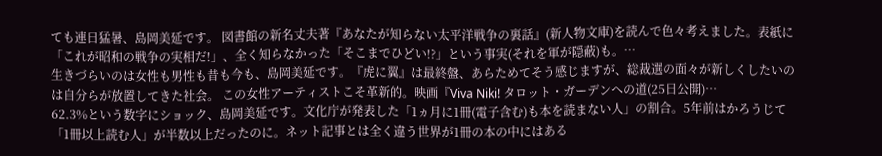ても連日猛暑、島岡美延です。 図書館の新名丈夫著『あなたが知らない太平洋戦争の裏話』(新人物文庫)を読んで色々考えました。表紙に「これが昭和の戦争の実相だ!」、全く知らなかった「そこまでひどい!?」という事実(それを軍が隠蔽)も。…
生きづらいのは女性も男性も昔も今も、島岡美延です。『虎に翼』は最終盤、あらためてそう感じますが、総裁選の面々が新しくしたいのは自分らが放置してきた社会。 この女性アーティストこそ革新的。映画『Viva Niki! タロット・ガーデンへの道(25日公開)…
62.3%という数字にショック、島岡美延です。文化庁が発表した「1ヵ月に1冊(電子含む)も本を読まない人」の割合。5年前はかろうじて「1冊以上読む人」が半数以上だったのに。ネット記事とは全く違う世界が1冊の本の中にはある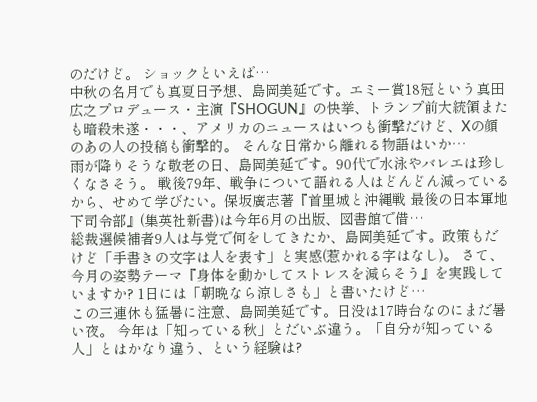のだけど。 ショックといえば…
中秋の名月でも真夏日予想、島岡美延です。エミー賞18冠という真田広之プロデュース・主演『SHOGUN』の快挙、トランプ前大統領またも暗殺未遂・・・、アメリカのニュースはいつも衝撃だけど、Xの顔のあの人の投稿も衝撃的。 そんな日常から離れる物語はいか…
雨が降りそうな敬老の日、島岡美延です。90代で水泳やバレエは珍しくなさそう。 戦後79年、戦争について語れる人はどんどん減っているから、せめて学びたい。保坂廣志著『首里城と沖縄戦 最後の日本軍地下司令部』(集英社新書)は今年6月の出版、図書館で借…
総裁選候補者9人は与党で何をしてきたか、島岡美延です。政策もだけど「手書きの文字は人を表す」と実感(惹かれる字はなし)。 さて、今月の姿勢テーマ『身体を動かしてストレスを減らそう』を実践していますか? 1日には「朝晩なら涼しさも」と書いたけど…
この三連休も猛暑に注意、島岡美延です。日没は17時台なのにまだ暑い夜。 今年は「知っている秋」とだいぶ違う。「自分が知っている人」とはかなり違う、という経験は?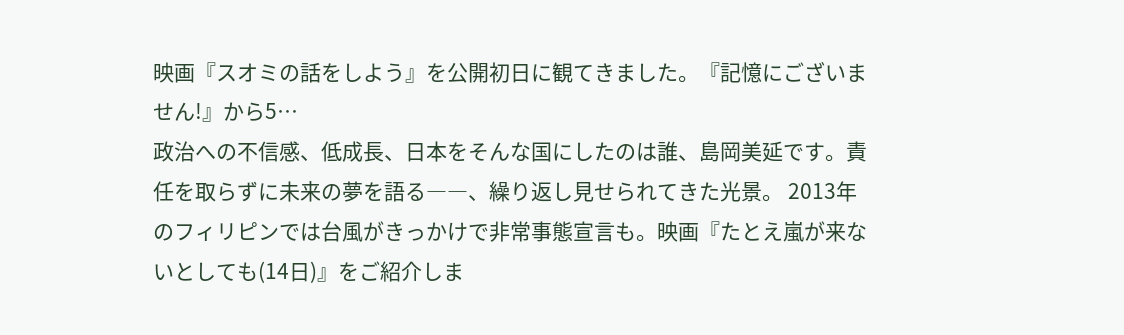映画『スオミの話をしよう』を公開初日に観てきました。『記憶にございません!』から5…
政治への不信感、低成長、日本をそんな国にしたのは誰、島岡美延です。責任を取らずに未来の夢を語る――、繰り返し見せられてきた光景。 2013年のフィリピンでは台風がきっかけで非常事態宣言も。映画『たとえ嵐が来ないとしても(14日)』をご紹介しま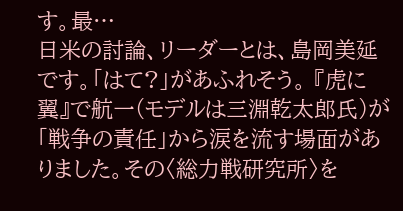す。最…
日米の討論、リーダーとは、島岡美延です。「はて?」があふれそう。 『虎に翼』で航一(モデルは三淵乾太郎氏)が「戦争の責任」から涙を流す場面がありました。その〈総力戦研究所〉を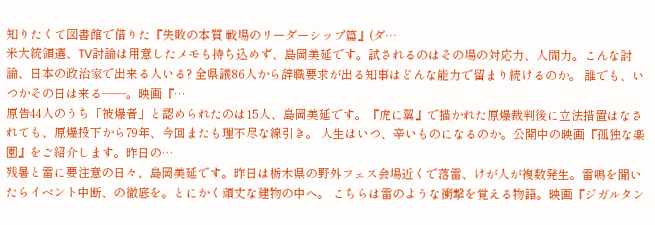知りたくて図書館で借りた『失敗の本質 戦場のリーダーシップ篇』(ダ…
米大統領選、TV討論は用意したメモも持ち込めず、島岡美延です。試されるのはその場の対応力、人間力。こんな討論、日本の政治家で出来る人いる? 全県議86人から辞職要求が出る知事はどんな能力で留まり続けるのか。 誰でも、いつかその日は来る――。映画『…
原告44人のうち「被爆者」と認められたのは15人、島岡美延です。『虎に翼』で描かれた原爆裁判後に立法措置はなされても、原爆投下から79年、今回またも理不尽な線引き。 人生はいつ、辛いものになるのか。公開中の映画『孤独な楽園』をご紹介します。昨日の…
残暑と雷に要注意の日々、島岡美延です。昨日は栃木県の野外フェス会場近くで落雷、けが人が複数発生。雷鳴を聞いたらイベント中断、の徹底を。とにかく頑丈な建物の中へ。 こちらは雷のような衝撃を覚える物語。映画『ジガルタン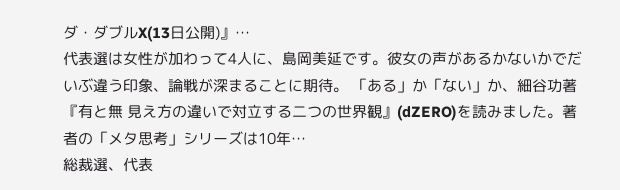ダ・ダブルX(13日公開)』…
代表選は女性が加わって4人に、島岡美延です。彼女の声があるかないかでだいぶ違う印象、論戦が深まることに期待。 「ある」か「ない」か、細谷功著『有と無 見え方の違いで対立する二つの世界観』(dZERO)を読みました。著者の「メタ思考」シリーズは10年…
総裁選、代表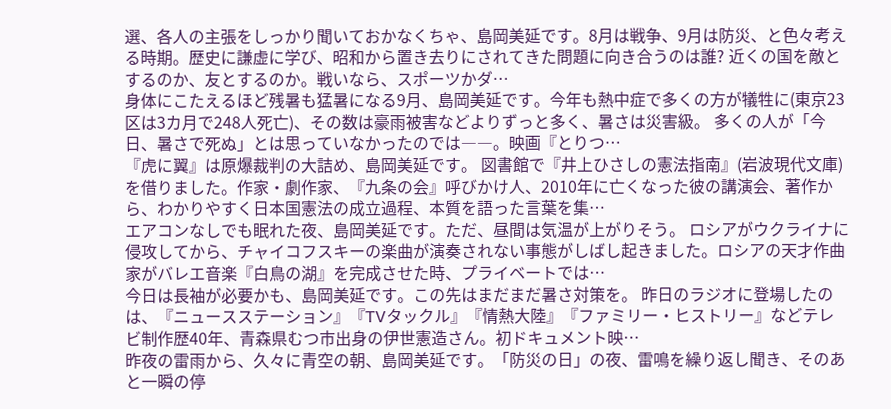選、各人の主張をしっかり聞いておかなくちゃ、島岡美延です。8月は戦争、9月は防災、と色々考える時期。歴史に謙虚に学び、昭和から置き去りにされてきた問題に向き合うのは誰? 近くの国を敵とするのか、友とするのか。戦いなら、スポーツかダ…
身体にこたえるほど残暑も猛暑になる9月、島岡美延です。今年も熱中症で多くの方が犠牲に(東京23区は3カ月で248人死亡)、その数は豪雨被害などよりずっと多く、暑さは災害級。 多くの人が「今日、暑さで死ぬ」とは思っていなかったのでは――。映画『とりつ…
『虎に翼』は原爆裁判の大詰め、島岡美延です。 図書館で『井上ひさしの憲法指南』(岩波現代文庫)を借りました。作家・劇作家、『九条の会』呼びかけ人、2010年に亡くなった彼の講演会、著作から、わかりやすく日本国憲法の成立過程、本質を語った言葉を集…
エアコンなしでも眠れた夜、島岡美延です。ただ、昼間は気温が上がりそう。 ロシアがウクライナに侵攻してから、チャイコフスキーの楽曲が演奏されない事態がしばし起きました。ロシアの天才作曲家がバレエ音楽『白鳥の湖』を完成させた時、プライベートでは…
今日は長袖が必要かも、島岡美延です。この先はまだまだ暑さ対策を。 昨日のラジオに登場したのは、『ニュースステーション』『TVタックル』『情熱大陸』『ファミリー・ヒストリー』などテレビ制作歴40年、青森県むつ市出身の伊世憲造さん。初ドキュメント映…
昨夜の雷雨から、久々に青空の朝、島岡美延です。「防災の日」の夜、雷鳴を繰り返し聞き、そのあと一瞬の停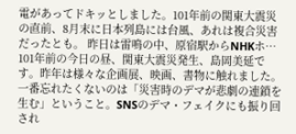電があってドキッとしました。101年前の関東大震災の直前、8月末に日本列島には台風、あれは複合災害だったとも。 昨日は雷鳴の中、原宿駅からNHKホ…
101年前の今日の昼、関東大震災発生、島岡美延です。昨年は様々な企画展、映画、書物に触れました。一番忘れたくないのは「災害時のデマが悲劇の連鎖を生む」ということ。SNSのデマ・フェイクにも振り回され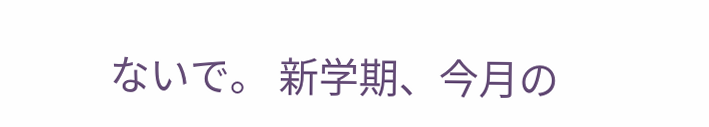ないで。 新学期、今月の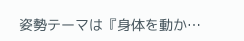姿勢テーマは『身体を動か…